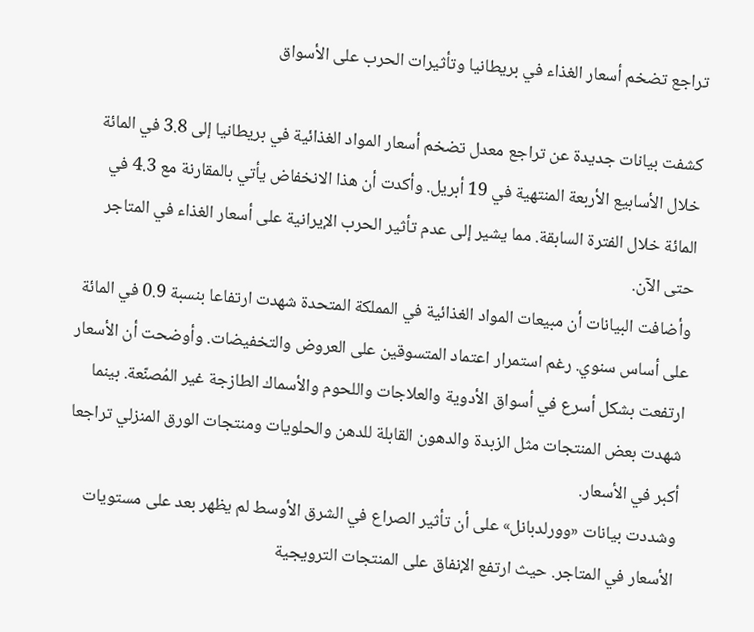تراجع تضخم أسعار الغذاء في بريطانيا وتأثيرات الحرب على الأسواق

كشفت بيانات جديدة عن تراجع معدل تضخم أسعار المواد الغذائية في بريطانيا إلى 3.8 في المائة خلال الأسابيع الأربعة المنتهية في 19 أبريل. وأكدت أن هذا الانخفاض يأتي بالمقارنة مع 4.3 في المائة خلال الفترة السابقة. مما يشير إلى عدم تأثير الحرب الإيرانية على أسعار الغذاء في المتاجر حتى الآن.
وأضافت البيانات أن مبيعات المواد الغذائية في المملكة المتحدة شهدت ارتفاعا بنسبة 0.9 في المائة على أساس سنوي. رغم استمرار اعتماد المتسوقين على العروض والتخفيضات. وأوضحت أن الأسعار ارتفعت بشكل أسرع في أسواق الأدوية والعلاجات واللحوم والأسماك الطازجة غير المُصنّعة. بينما شهدت بعض المنتجات مثل الزبدة والدهون القابلة للدهن والحلويات ومنتجات الورق المنزلي تراجعا أكبر في الأسعار.
وشددت بيانات «وورلدبانل» على أن تأثير الصراع في الشرق الأوسط لم يظهر بعد على مستويات الأسعار في المتاجر. حيث ارتفع الإنفاق على المنتجات الترويجية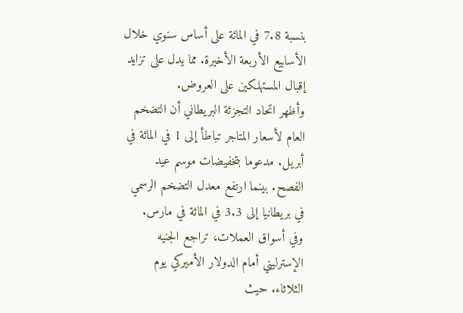بنسبة 7.8 في المائة على أساس سنوي خلال الأسابيع الأربعة الأخيرة. مما يدل على تزايد إقبال المستهلكين على العروض.
وأظهر اتحاد التجزئة البريطاني أن التضخم العام لأسعار المتاجر تباطأ إلى 1 في المائة في أبريل. مدعوما بتخفيضات موسم عيد الفصح. بينما ارتفع معدل التضخم الرسمي في بريطانيا إلى 3.3 في المائة في مارس.
وفي أسواق العملات، تراجع الجنيه الإسترليني أمام الدولار الأميركي يوم الثلاثاء. حيث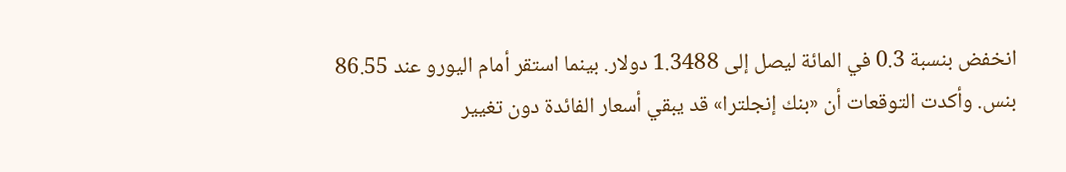انخفض بنسبة 0.3 في المائة ليصل إلى 1.3488 دولار. بينما استقر أمام اليورو عند 86.55 بنس. وأكدت التوقعات أن «بنك إنجلترا» قد يبقي أسعار الفائدة دون تغيير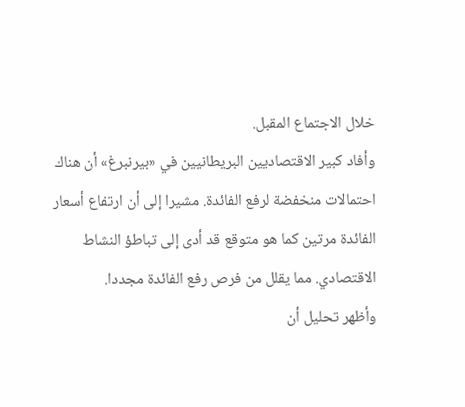خلال الاجتماع المقبل.
وأفاد كبير الاقتصاديين البريطانيين في «بيرنبرغ» أن هناك احتمالات منخفضة لرفع الفائدة. مشيرا إلى أن ارتفاع أسعار الفائدة مرتين كما هو متوقع قد أدى إلى تباطؤ النشاط الاقتصادي. مما يقلل من فرص رفع الفائدة مجددا.
وأظهر تحليل أن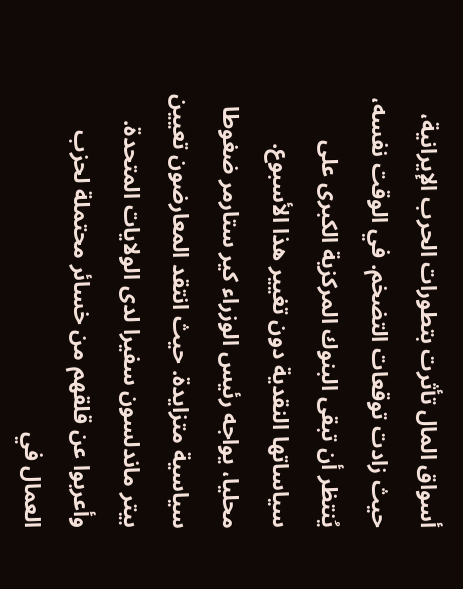أسواق المال تأثرت بتطورات الحرب الإيرانية، حيث زادت توقعات التضخم. في الوقت نفسه، يُنتظر أن تبقى البنوك المركزية الكبرى على سياساتها النقدية دون تغيير هذا الأسبوع.
محليا، يواجه رئيس الوزراء كير ستارمر ضغوطا سياسية متزايدة. حيث انتقد المعارضون تعيين بيتر ماندلسون سفيرا لدى الولايات المتحدة. وأعربوا عن قلقهم من خسائر محتملة لحزب العمال في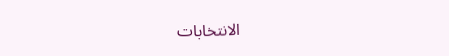الانتخابات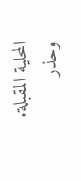المحلية المقبلة.
وحذر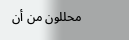محللون من أن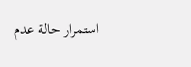استمرار حالة عدم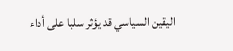اليقين السياسي قد يؤثر سلبا على أداء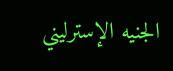الجنيه الإسترليني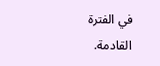في الفترة القادمة.